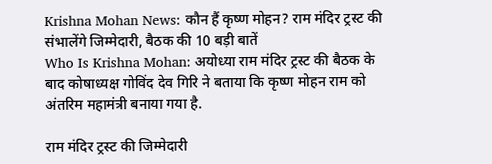Krishna Mohan News: कौन हैं कृष्ण मोहन? राम मंदिर ट्रस्ट की संभालेंगे जिम्मेदारी, बैठक की 10 बड़ी बातें
Who Is Krishna Mohan: अयोध्या राम मंदिर ट्रस्ट की बैठक के बाद कोषाध्यक्ष गोविंद देव गिरि ने बताया कि कृष्ण मोहन राम को अंतरिम महामंत्री बनाया गया है.

राम मंदिर ट्रस्ट की जिम्मेदारी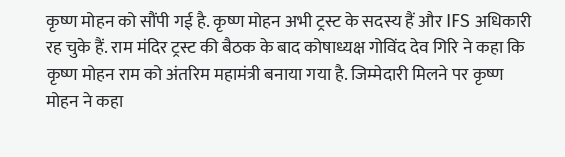कृष्ण मोहन को सौंपी गई है. कृष्ण मोहन अभी ट्रस्ट के सदस्य हैं और IFS अधिकारी रह चुके हैं. राम मंदिर ट्रस्ट की बैठक के बाद कोषाध्यक्ष गोविंद देव गिरि ने कहा कि कृष्ण मोहन राम को अंतरिम महामंत्री बनाया गया है. जिम्मेदारी मिलने पर कृष्ण मोहन ने कहा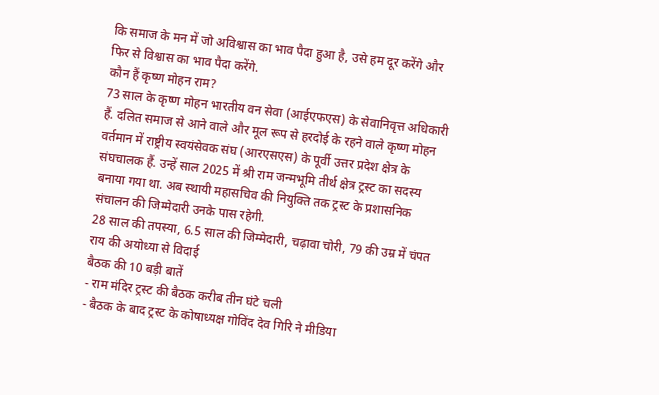कि समाज के मन में जो अविश्वास का भाव पैदा हुआ है, उसे हम दूर करेंगे और फिर से विश्वास का भाव पैदा करेंगे.
कौन हैं कृष्ण मोहन राम?
73 साल के कृष्ण मोहन भारतीय वन सेवा (आईएफएस) के सेवानिवृत्त अधिकारी हैं. दलित समाज से आने वाले और मूल रूप से हरदोई के रहने वाले कृष्ण मोहन वर्तमान में राष्ट्रीय स्वयंसेवक संघ (आरएसएस) के पूर्वी उत्तर प्रदेश क्षेत्र के संघचालक हैं. उन्हें साल 2025 में श्री राम जन्मभूमि तीर्थ क्षेत्र ट्रस्ट का सदस्य बनाया गया था. अब स्थायी महासचिव की नियुक्ति तक ट्रस्ट के प्रशासनिक संचालन की जिम्मेदारी उनके पास रहेगी.
28 साल की तपस्या, 6.5 साल की जिम्मेदारी, चढ़ावा चोरी, 79 की उम्र में चंपत राय की अयोध्या से विदाई
बैठक की 10 बड़ी बातें
- राम मंदिर ट्रस्ट की बैठक करीब तीन घंटे चली
- बैठक के बाद ट्रस्ट के कोषाध्यक्ष गोविंद देव गिरि ने मीडिया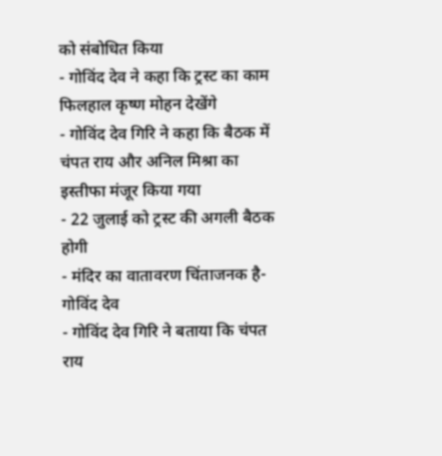को संबोधित किया
- गोविंद देव ने कहा कि ट्रस्ट का काम फिलहाल कृष्ण मोहन देखेंगे
- गोविंद देव गिरि ने कहा कि बैठक में चंपत राय और अनिल मिश्रा का इस्तीफा मंजूर किया गया
- 22 जुलाई को ट्रस्ट की अगली बैठक होगी
- मंदिर का वातावरण चिंताजनक है- गोविंद देव
- गोविंद देव गिरि ने बताया कि चंपत राय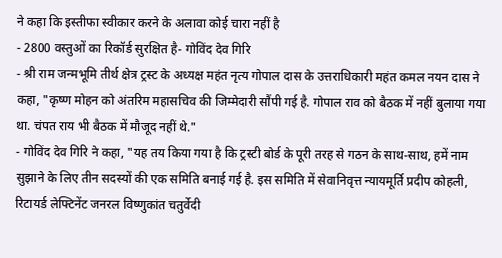ने कहा कि इस्तीफा स्वीकार करने के अलावा कोई चारा नहीं है
- 2800 वस्तुओं का रिकॉर्ड सुरक्षित है- गोविंद देव गिरि
- श्री राम जन्मभूमि तीर्थ क्षेत्र ट्रस्ट के अध्यक्ष महंत नृत्य गोपाल दास के उत्तराधिकारी महंत कमल नयन दास ने कहा, "कृष्ण मोहन को अंतरिम महासचिव की जिम्मेदारी सौंपी गई है. गोपाल राव को बैठक में नहीं बुलाया गया था. चंपत राय भी बैठक में मौजूद नहीं थे."
- गोविंद देव गिरि ने कहा, "यह तय किया गया है कि ट्रस्टी बोर्ड के पूरी तरह से गठन के साथ-साथ, हमें नाम सुझाने के लिए तीन सदस्यों की एक समिति बनाई गई है. इस समिति में सेवानिवृत्त न्यायमूर्ति प्रदीप कोहली, रिटायर्ड लेफ्टिनेंट जनरल विष्णुकांत चतुर्वेदी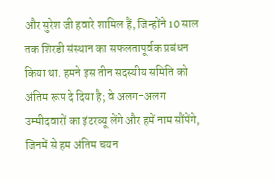और सुरेश जी हवारे शामिल हैं, जिन्होंने 10 साल तक शिरडी संस्थान का सफलतापूर्वक प्रबंधन किया था. हमने इस तीन सदस्यीय समिति को अंतिम रूप दे दिया है; वे अलग-अलग उम्मीदवारों का इंटरव्यू लेंगे और हमें नाम सौंपेंगे, जिनमें से हम अंतिम चयन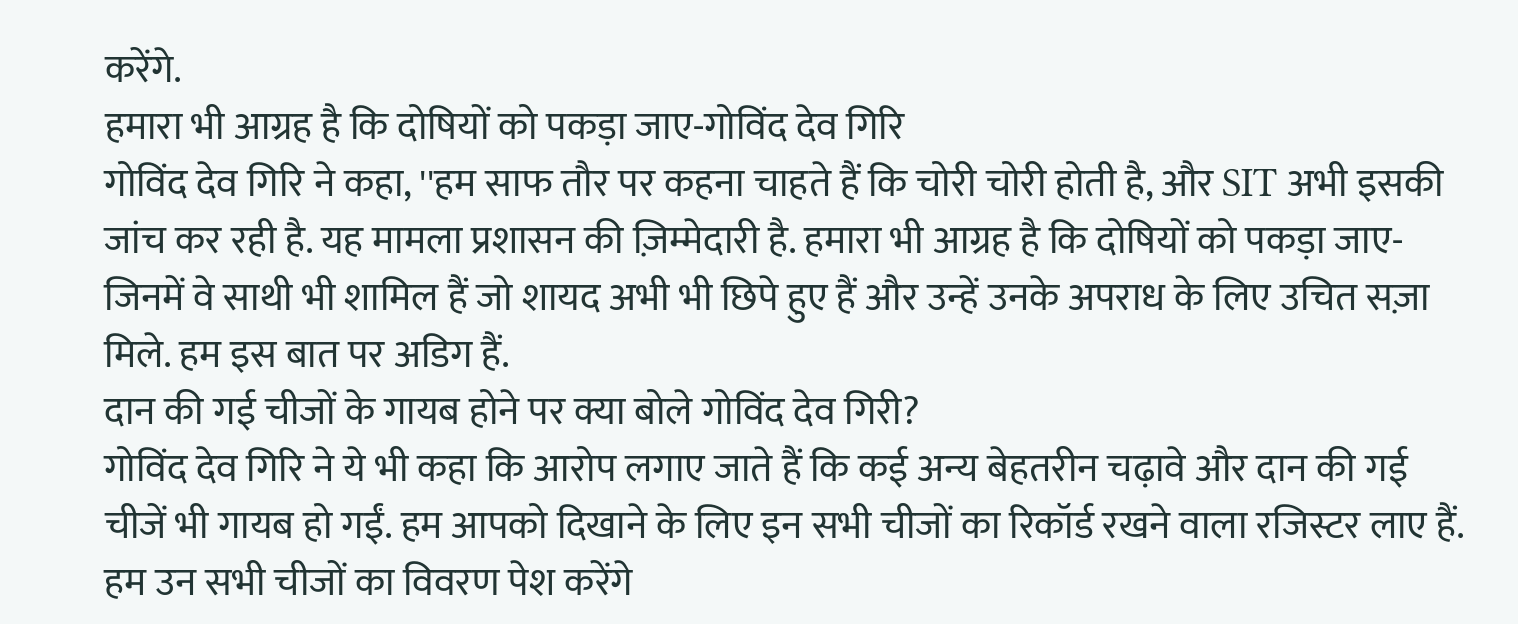करेंगे.
हमारा भी आग्रह है कि दोषियों को पकड़ा जाए-गोविंद देव गिरि
गोविंद देव गिरि ने कहा, ''हम साफ तौर पर कहना चाहते हैं कि चोरी चोरी होती है, और SIT अभी इसकी जांच कर रही है. यह मामला प्रशासन की ज़िम्मेदारी है. हमारा भी आग्रह है कि दोषियों को पकड़ा जाए-जिनमें वे साथी भी शामिल हैं जो शायद अभी भी छिपे हुए हैं और उन्हें उनके अपराध के लिए उचित सज़ा मिले. हम इस बात पर अडिग हैं.
दान की गई चीजों के गायब होने पर क्या बोले गोविंद देव गिरी?
गोविंद देव गिरि ने ये भी कहा कि आरोप लगाए जाते हैं कि कई अन्य बेहतरीन चढ़ावे और दान की गई चीजें भी गायब हो गईं. हम आपको दिखाने के लिए इन सभी चीजों का रिकॉर्ड रखने वाला रजिस्टर लाए हैं. हम उन सभी चीजों का विवरण पेश करेंगे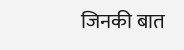जिनकी बात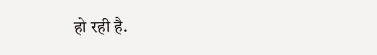हो रही है.